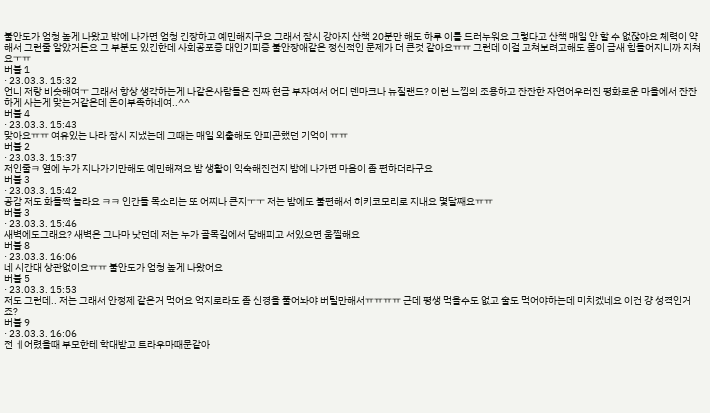불안도가 엄청 높게 나왔고 밖에 나가면 엄청 긴장하고 예민해지구요 그래서 잠시 강아지 산책 20분만 해도 하루 이틀 드러누워요 그렇다고 산책 매일 안 할 수 없잖아요 체력이 약해서 그런줄 알았거든요 그 부분도 있긴한데 사회공포증 대인기피증 불안장애같은 정신적인 문제가 더 큰것 같아요ㅠㅠ 그런데 이걸 고쳐보려고해도 몸이 금새 힘들어지니까 지쳐요ㅜㅠ
버블 1
· 23.03.3. 15:32
언니 저랑 비슷해여ㅜ 그래서 항상 생각하는게 나같은사람들은 진짜 현금 부자여서 어디 덴마크나 뉴질랜드? 이런 느낌의 조용하고 잔잔한 자연어우러진 평화로운 마을에서 잔잔하게 사는게 맞는거같은데 돈이부족하네여..^^
버블 4
· 23.03.3. 15:43
맞아요ㅠㅠ 여유있는 나라 잠시 지냈는데 그때는 매일 외출해도 안피곤했던 기억이 ㅠㅠ
버블 2
· 23.03.3. 15:37
저인줄ㅋ 옆에 누가 지나가기만해도 예민해져요 밤 생활이 익숙해진건지 밤에 나가면 마음이 좀 편하더라구요
버블 3
· 23.03.3. 15:42
공감 저도 화들짝 놀라요 ㅋㅋ 인간들 목소리는 또 어찌나 큰지ㅜㅜ 저는 밤에도 불편해서 히키코모리로 지내요 몇달째요ㅠㅠ
버블 3
· 23.03.3. 15:46
새벽에도그래요? 새벽은 그나마 낫던데 저는 누가 골목길에서 담배피고 서있으면 움찔해요
버블 8
· 23.03.3. 16:06
네 시간대 상관없이요ㅠㅠ 불안도가 엄청 높게 나왔어요
버블 5
· 23.03.3. 15:53
저도 그런데.. 저는 그래서 안정제 같은거 먹어요 억지로라도 좀 신경을 풀어놔야 버틸만해서ㅠㅠㅠㅠ 근데 평생 먹을수도 없고 술도 먹어야하는데 미치겠네요 이건 걍 성격인거죠?
버블 9
· 23.03.3. 16:06
전 ㅔ어렸을때 부모한테 학대받고 트라우마때문같아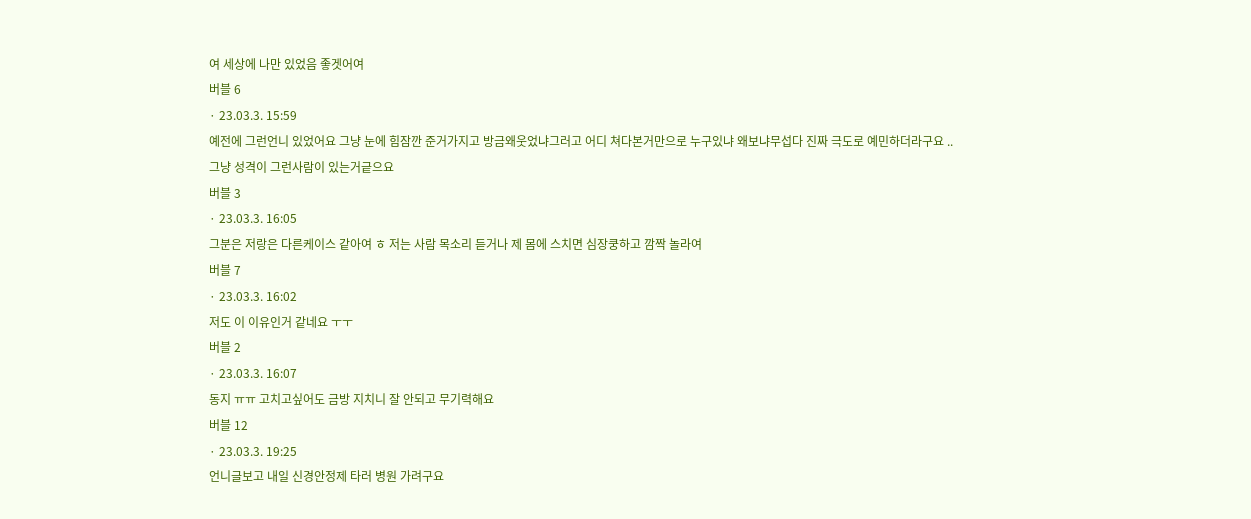여 세상에 나만 있었음 좋겟어여
버블 6
· 23.03.3. 15:59
예전에 그런언니 있었어요 그냥 눈에 힘잠깐 준거가지고 방금왜웃었냐그러고 어디 쳐다본거만으로 누구있냐 왜보냐무섭다 진짜 극도로 예민하더라구요 ..그냥 성격이 그런사람이 있는거긑으요
버블 3
· 23.03.3. 16:05
그분은 저랑은 다른케이스 같아여 ㅎ 저는 사람 목소리 듣거나 제 몸에 스치면 심장쿵하고 깜짝 놀라여
버블 7
· 23.03.3. 16:02
저도 이 이유인거 같네요 ㅜㅜ
버블 2
· 23.03.3. 16:07
동지 ㅠㅠ 고치고싶어도 금방 지치니 잘 안되고 무기력해요
버블 12
· 23.03.3. 19:25
언니글보고 내일 신경안정제 타러 병원 가려구요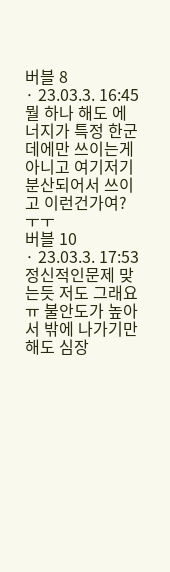버블 8
· 23.03.3. 16:45
뭘 하나 해도 에너지가 특정 한군데에만 쓰이는게 아니고 여기저기 분산되어서 쓰이고 이런건가여?ㅜㅜ
버블 10
· 23.03.3. 17:53
정신적인문제 맞는듯 저도 그래요ㅠ 불안도가 높아서 밖에 나가기만해도 심장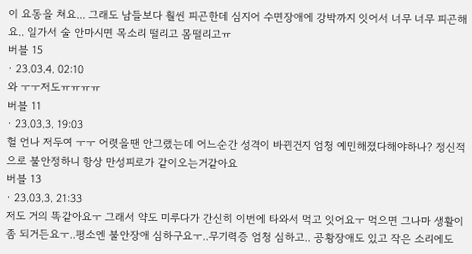이 요동을 쳐요... 그래도 남들보다 훨씬 피곤한데 심지어 수면장애에 강박까지 잇어서 너무 너무 피곤해요.. 일가서 술 안마시면 목소리 떨리고 몸떨리고ㅠ
버블 15
· 23.03.4. 02:10
와 ㅜㅜ저도ㅠㅠㅠㅠ
버블 11
· 23.03.3. 19:03
헐 언나 저두여 ㅜㅜ 어렷을땐 안그랬는데 어느순간 성격이 바뀐건지 엄청 예민해졌다해야하나? 정신적으로 불안정하니 항상 만성피로가 같이오는거같아요
버블 13
· 23.03.3. 21:33
저도 거의 똑같아요ㅜ 그래서 약도 미루다가 간신히 이번에 타와서 먹고 잇어요ㅜ 먹으면 그나마 생활이 좀 되거든요ㅜ..평소엔 불안장애 심하구요ㅜ..무기력증 엄청 심하고.. 공황장애도 있고 작은 소리에도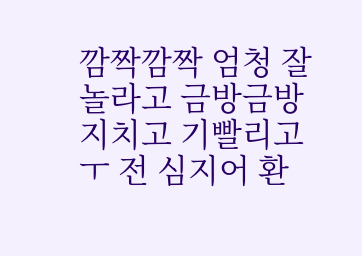깜짝깜짝 엄청 잘 놀라고 금방금방 지치고 기빨리고ㅜ 전 심지어 환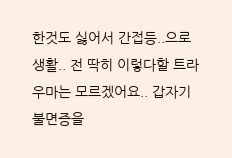한것도 싫어서 간접등..으로 생활.. 전 딱히 이렇다할 트라우마는 모르겠어요.. 갑자기 불면증을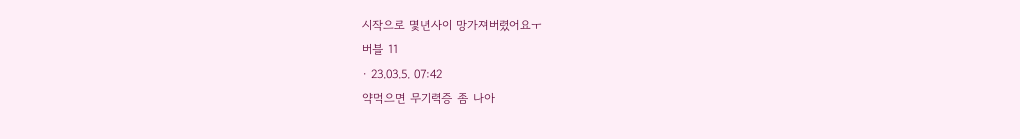시작으로 몇년사이 망가져버렸어요ㅜ
버블 11
· 23.03.5. 07:42
약먹으면 무기력증 좀 나아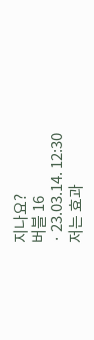지나요?
버블 16
· 23.03.14. 12:30
저는 효과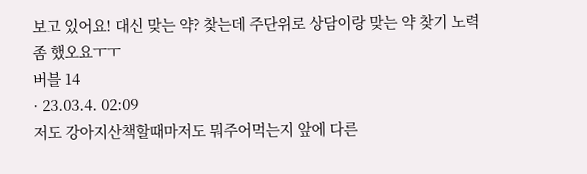보고 있어요! 대신 맞는 약? 찾는데 주단위로 상담이랑 맞는 약 찾기 노력 좀 했오요ㅜㅜ
버블 14
· 23.03.4. 02:09
저도 강아지산책할때마저도 뭐주어먹는지 앞에 다른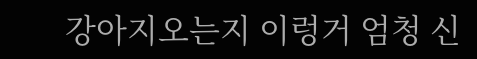강아지오는지 이렁거 엄청 신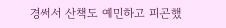경써서 산책도 예민하고 피곤했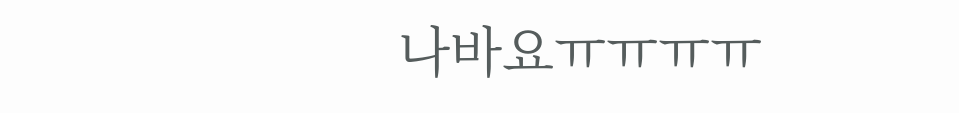나바요ㅠㅠㅠㅠ